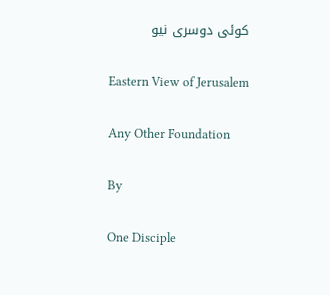کوئی دوسری نیو

Eastern View of Jerusalem

Any Other Foundation

By

One Disciple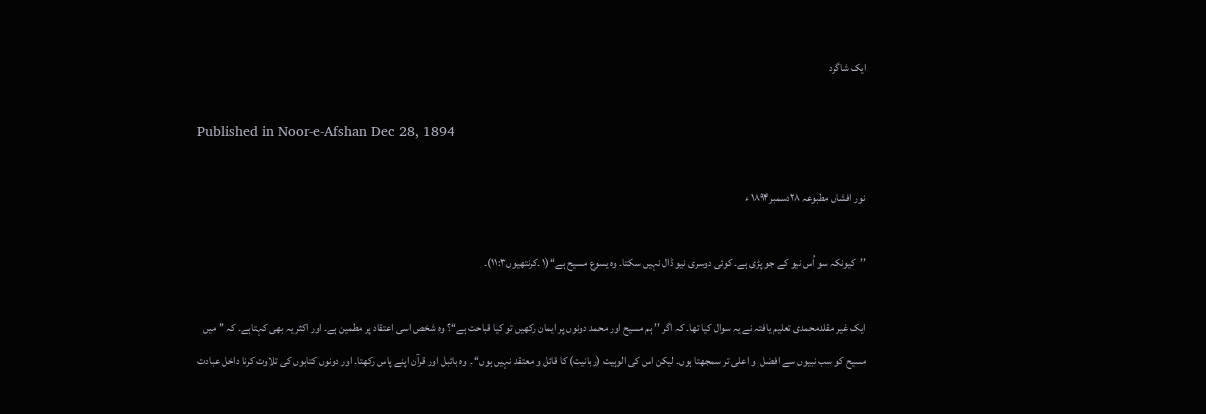ایک شاگرد

Published in Noor-e-Afshan Dec 28, 1894

نور افشاں مطبوعہ ۲۸دسمبر۱۸۹۴ ء

’’کیونکہ سو اُس نیو کے جو پڑی ہے۔ کوئی دوسری نیو ڈال نہیں سکتا۔ وہ یسوع مسیح ہے‘‘(۱ ۔کرنتھیوں۱۱:۳)۔

ایک غیر مقلدمحمدی تعلیم یافتہ نے یہ سوال کیا تھا۔ کہ اگر ’’ ہم مسیح اور محمد دونوں پر ایمان رکھیں تو کیا قباحت ہے‘‘؟ وہ شخص اسی اعتقاد پر مطمین ہے۔ اور اکثر یہ بھی کہتاہے۔ کہ ’’ میں مسیح کو سب نبیوں سے افضل  و اعلی تر سمجھتا ہوں۔ لیکن اس کی الوہیت (ربانیت) کا قائل و معتقد نہیں ہوں‘‘۔  وہ بائبل اور قرآن اپنے پاس رکھتا۔ اور دونوں کتابوں کی تلاوت کرنا داخل عبادت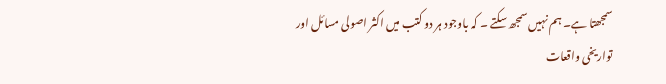سمجھتا ہے۔ ہم نہیں سمجھ سکتے ۔ کہ باوجود ہر دو کتب میں اکثر اصولی مسائل اور تواریخی واقعات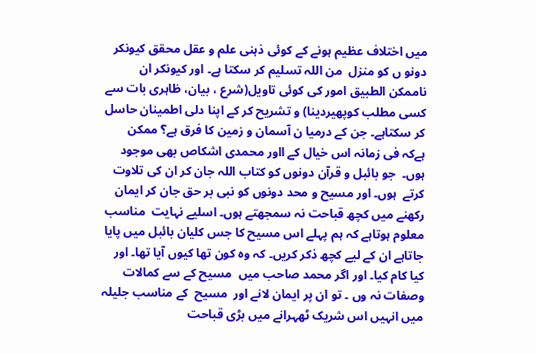میں اختلاف عظیم ہونے کے کوئی ذہنی علم و عقل محقق کیونکر دونو ں کو منزل  من اللہ تسلیم کر سکتا ہے۔ اور کیونکر ان ناممکن الطبیق امور کی کوئی تاویل(شرع ، بیان، ظاہری بات سے کسی مطلب کوپھیردینا) و تشریح کر کے اپنا دلی اطمینان حاسل کر سکتاہے۔ جن کے درمیا ن آسمان و زمین کا فرق ہے؟ ممکن ہےکہ فی زمانہ اس خیال کے ااور محمدی اشکاص بھی موجود ہوں۔  جو بائبل و قرآن دونوں کو کتاب اللہ جان کر ان کی تلاوت کرتے  ہوں۔ اور مسیح و محد دونوں کو نبی بر حق جان کر ایمان رکھنے میں کچھ قباحت نہ سمجھتے ہوں۔ اسلیے نہایت  مناسب معلوم ہوتاہے کہ ہم پہلے اس مسیح کا جس کلیان بائبل میں پایا جاتاہے ان کے لیے کچھ ذکر کریں۔ کہ وہ کون تھا کیوں آیا تھا۔ اور کیا کام کیا۔ اور اگر محمد صاحب میں  مسیح کے سے کمالات وصفات نہ وں ۔ تو ان پر ایمان لانے اور  مسیح  کے مناسب جلیلہ میں انہیں اس شریک ٹھہرانے میں بڑی قباحت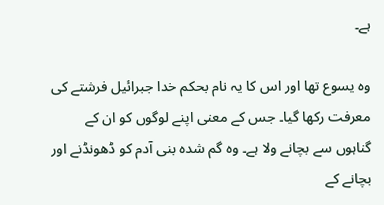ہے۔

وہ یسوع تھا اور اس کا یہ نام بحکم خدا جبرائیل فرشتے کی معرفت رکھا گیا۔ جس کے معنی اپنے لوگوں کو ان کے گناہوں سے بچانے ولا ہے۔ وہ گم شدہ بنی آدم کو ڈھونڈنے اور بچانے کے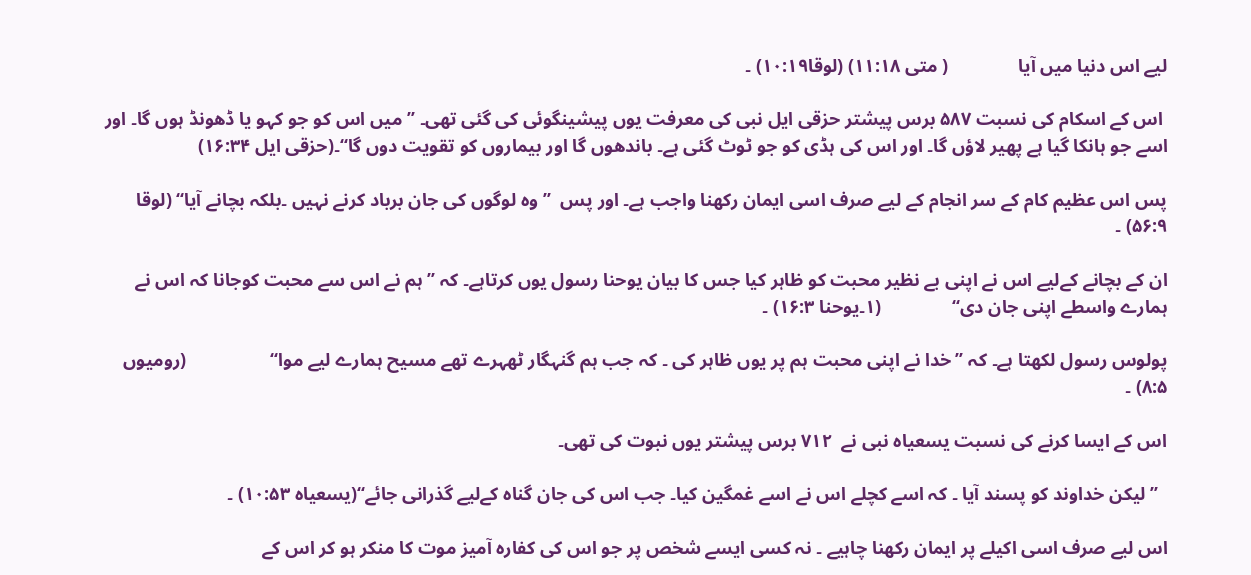لیے اس دنیا میں آیا               ( متی ۱۱:۱۸) (لوقا۱۰:۱۹) ۔

 اس کے اسکام کی نسبت ۵۸۷ برس پیشتر حزقی ایل نبی کی معرفت یوں پیشینگوئی کی گئی تھی۔ ’’ میں اس کو جو کہو یا ڈھونڈ ہوں گا۔ اور اسے جو ہانکا گیا ہے پھیر لاؤں گا۔ اور اس کی ہڈی کو جو ٹوٹ گئی ہے۔ باندھوں گا اور بیماروں کو تقویت دوں گا‘‘۔(حزقی ایل ۱۶:۳۴)

پس اس عظیم کام کے سر انجام کے لیے صرف اسی ایمان رکھنا واجب ہے۔ اور پس  ’’ وہ لوگوں کی جان برباد کرنے نہیں ۔بلکہ بچانے آیا‘‘ (لوقا ۵۶:۹) ۔

ان کے بچانے کےلیے اس نے اپنی بے نظیر محبت کو ظاہر کیا جس کا بیان یوحنا رسول یوں کرتاہے۔ کہ ’’ ہم نے اس سے محبت کوجانا کہ اس نے ہمارے واسطے اپنی جان دی‘‘               (۱۔یوحنا ۱۶:۳) ۔

پولوس رسول لکھتا ہے۔ کہ ’’خدا نے اپنی محبت ہم پر یوں ظاہر کی ۔ کہ جب ہم گنہگار ٹھہرے تھے مسیح ہمارے لیے موا‘‘                  (رومیوں ۸:۵) ۔

اس کے ایسا کرنے کی نسبت یسعیاہ نبی نے  ۷۱۲ برس پیشتر یوں نبوت کی تھی۔

  ’’ لیکن خداوند کو پسند آیا ۔ کہ اسے کچلے اس نے اسے غمگین کیا۔ جب اس کی جان گناہ کےلیے گذرانی جائے‘‘(یسعیاہ ۱۰:۵۳) ۔

اس لیے صرف اسی اکیلے پر ایمان رکھنا چاہیے ۔ نہ کسی ایسے شخص پر جو اس کی کفارہ آمیز موت کا منکر ہو کر اس کے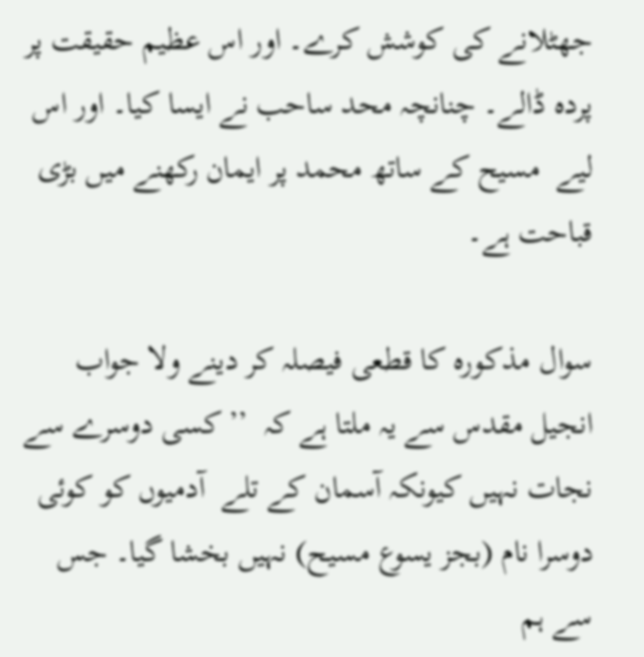جھٹلانے کی کوشش کرے۔ اور اس عظیم حقیقت پر پردہ ڈالے۔ چنانچہ محد ساحب نے ایسا کیا۔ اور اس لیے  مسیح کے ساتھ محمد پر ایمان رکھنے میں بڑی قباحت ہے۔

سوال مذکورہ کا قطعی فیصلہ کر دینے ولا جواب انجیل مقدس سے یہ ملتا ہے کہ  ’’ کسی دوسرے سے نجات نہیں کیونکہ آسمان کے تلے  آدمیوں کو کوئی دوسرا نام (بجز یسوع مسیح) نہیں بخشا گیا۔ جس سے ہم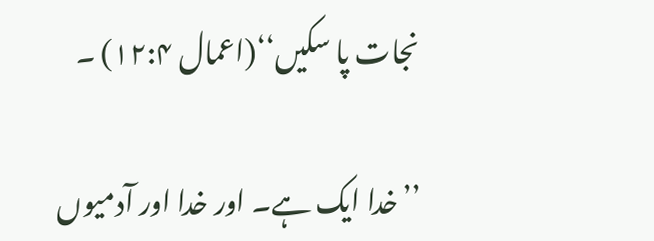نجات پا سکیں‘‘(اعمال ۱۲:۴) ۔

’’خدا ایک ہے۔ اور خدا اور آدمیوں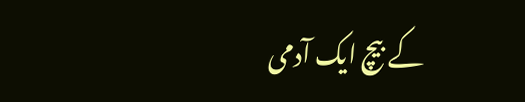کے بیچ ایک آدمی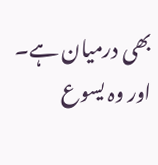بھی درمیان ہے۔ اور وہ یسوع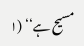مسیح ہے‘‘ (۱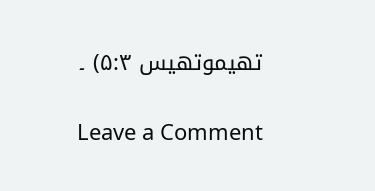تھیموتھیس ۵:۳) ۔

Leave a Comment